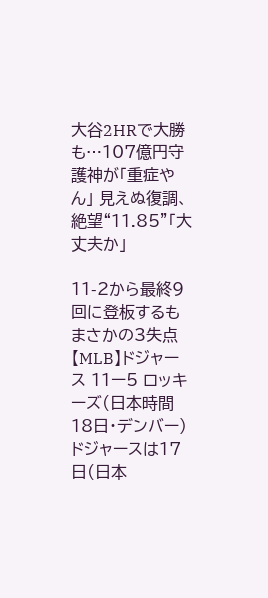大谷2HRで大勝も…107億円守護神が「重症やん」 見えぬ復調、絶望“11.85”「大丈夫か」

11-2から最終9回に登板するもまさかの3失点
【MLB】ドジャース 11ー5 ロッキーズ(日本時間18日・デンバー)
ドジャースは17日(日本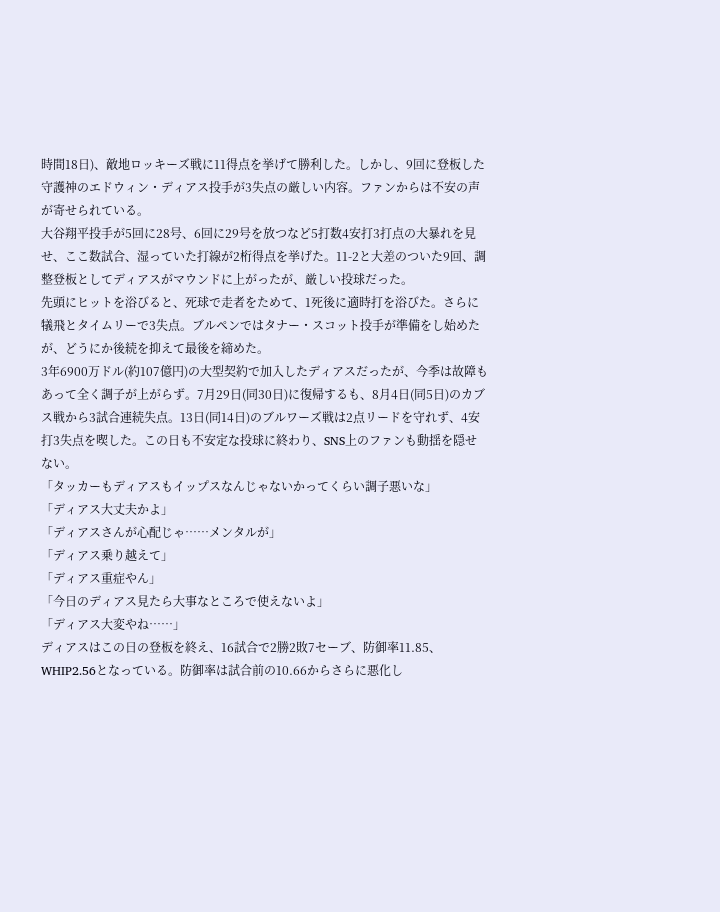時間18日)、敵地ロッキーズ戦に11得点を挙げて勝利した。しかし、9回に登板した守護神のエドウィン・ディアス投手が3失点の厳しい内容。ファンからは不安の声が寄せられている。
大谷翔平投手が5回に28号、6回に29号を放つなど5打数4安打3打点の大暴れを見せ、ここ数試合、湿っていた打線が2桁得点を挙げた。11-2と大差のついた9回、調整登板としてディアスがマウンドに上がったが、厳しい投球だった。
先頭にヒットを浴びると、死球で走者をためて、1死後に適時打を浴びた。さらに犠飛とタイムリーで3失点。ブルペンではタナー・スコット投手が準備をし始めたが、どうにか後続を抑えて最後を締めた。
3年6900万ドル(約107億円)の大型契約で加入したディアスだったが、今季は故障もあって全く調子が上がらず。7月29日(同30日)に復帰するも、8月4日(同5日)のカブス戦から3試合連続失点。13日(同14日)のブルワーズ戦は2点リードを守れず、4安打3失点を喫した。この日も不安定な投球に終わり、SNS上のファンも動揺を隠せない。
「タッカーもディアスもイップスなんじゃないかってくらい調子悪いな」
「ディアス大丈夫かよ」
「ディアスさんが心配じゃ……メンタルが」
「ディアス乗り越えて」
「ディアス重症やん」
「今日のディアス見たら大事なところで使えないよ」
「ディアス大変やね……」
ディアスはこの日の登板を終え、16試合で2勝2敗7セーブ、防御率11.85、WHIP2.56となっている。防御率は試合前の10.66からさらに悪化し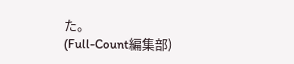た。
(Full-Count編集部)